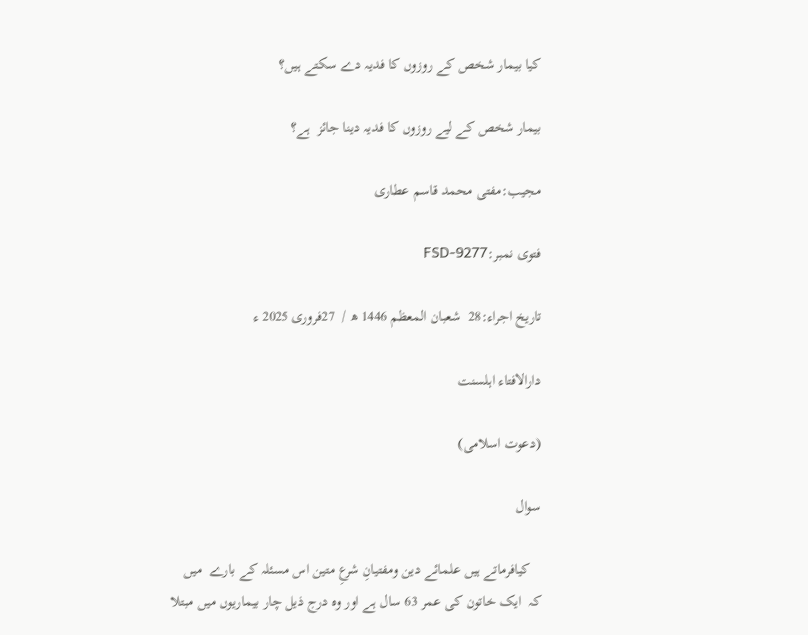کیا بیمار شخص کے روزوں کا فدیہ دے سکتے ہیں؟

بیمار شخص کے لیے روزوں کا فدیہ دینا جائز  ہے؟

مجیب:مفتی محمد قاسم عطاری

فتوی نمبر:FSD-9277

تاریخ اجراء:28  شعبان المعظم 1446 ھ /  27فروری 2025 ء

دارالافتاء اہلسنت

(دعوت اسلامی)

سوال

   کیافرماتے ہیں علمائے دین ومفتیانِ شرعِ متین اس مسئلہ کے بارے  میں  کہ  ایک خاتون کی عمر 63 سال ہے اور وہ درج ذیل چار بیماریوں میں مبتلا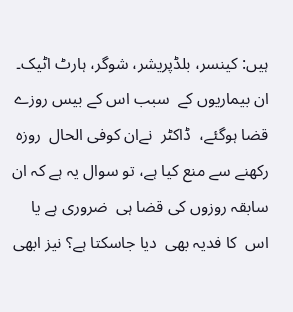ہیں: کینسر، بلڈپریشر، شوگر، ہارٹ اٹیک۔ ان بیماریوں کے  سبب اس کے بیس روزے قضا ہوگئے،  ڈاکٹر  نےان کوفی الحال  روزہ  رکھنے سے منع کیا ہے، تو سوال یہ ہے کہ ان  سابقہ روزوں کی قضا ہی  ضروری ہے یا اس  کا فدیہ بھی  دیا جاسکتا ہے؟ نیز ابھی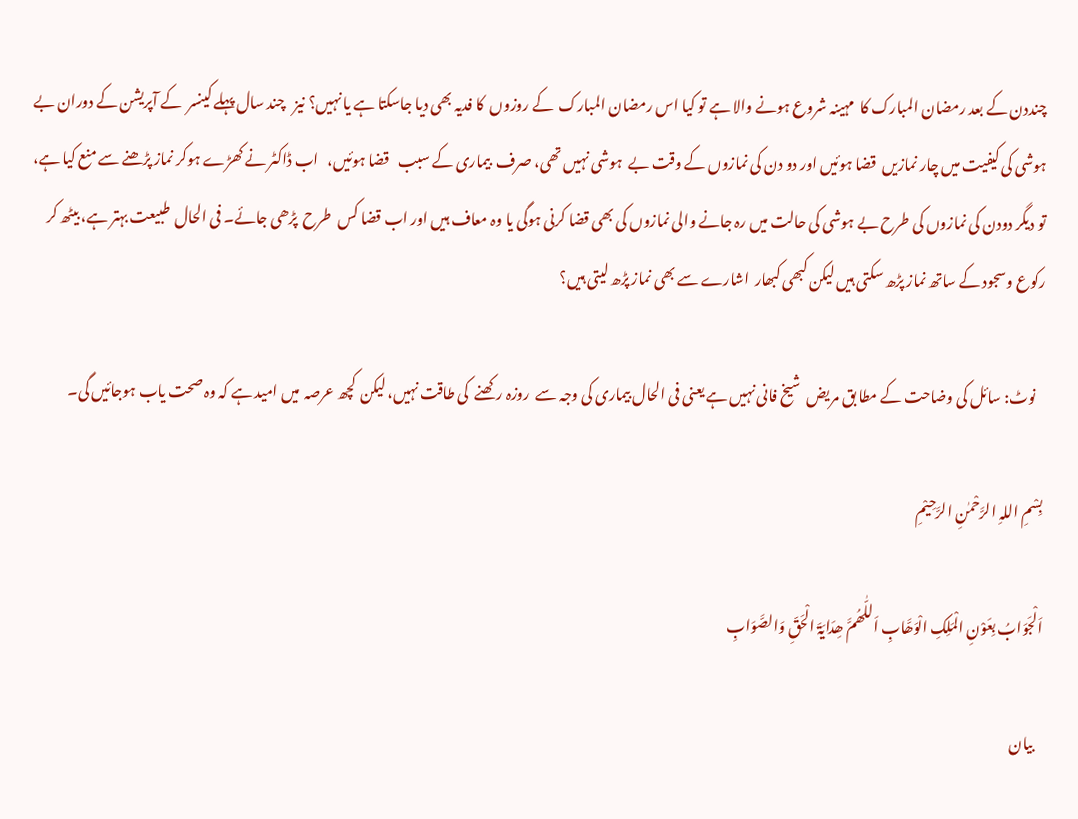چنددن کے بعد رمضان المبارک کا  مہینہ شروع ہونے والا ہے تو کیا اس رمضان المبارک  کے روزوں  کا فدیہ بھی دیا جاسکتا ہے یا نہیں؟ نیز   چند سال پہلے کینسر  کے آپریشن کے دوران بے ہوشی کی کیفیت میں چار نمازیں  قضا ہوئیں اور دو دن کی نمازوں کے وقت بے  ہوشی نہیں تھی، صرف  بیماری کے سبب   قضا ہوئیں،   اب ڈاکٹر نے کھڑے ہوکر نماز پڑھنے سے منع کیا ہے، تو دیگر دودن کی نمازوں کی طرح بے ہوشی کی حالت میں رہ جانے والی نمازوں کی بھی قضا کرنی ہوگی یا وہ معاف ہیں اور اب قضا کس  طرح  پڑھی جائے۔ فی الحال  طبیعت بہتر ہے، بیٹھ کر رکوع وسجود کے ساتھ نماز پڑھ سکتی ہیں لیکن کبھی کبھار  اشارے سے بھی نماز پڑھ لیتی ہیں؟

   نوٹ: سائل کی وضاحت کے مطا بق مریض  شیخ فانی نہیں ہے یعنی فی الحال بیماری کی وجہ سے  روزہ رکھنے  کی طاقت نہیں، لیکن  کچھ عرصہ  میں امید ہے کہ وہ صحت یاب ہوجائیں گی۔

بِسْمِ اللہِ الرَّحْمٰنِ الرَّحِيْمِ

اَلْجَوَابُ بِعَوْنِ الْمَلِکِ الْوَھَّابِ اَللّٰھُمَّ ھِدَایَۃَ الْحَقِّ وَالصَّوَابِ

   بیان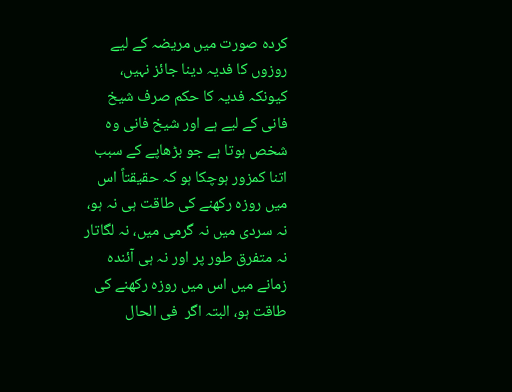کردہ صورت میں مریضہ کے لیے روزوں کا فدیہ دینا جائز نہیں، کیونکہ فدیہ کا حکم صرف شیخ فانی کے لیے ہے اور شیخ فانی وہ شخص ہوتا ہے جو بڑھاپے کے سبب اتنا کمزور ہوچکا ہو کہ حقیقتاً اس میں روزہ رکھنے کی طاقت ہی نہ ہو، نہ سردی میں نہ گرمی میں، نہ لگاتار نہ متفرق طور پر اور نہ ہی آئندہ زمانے میں اس میں روزہ رکھنے کی طاقت ہو، البتہ اگر  فی الحال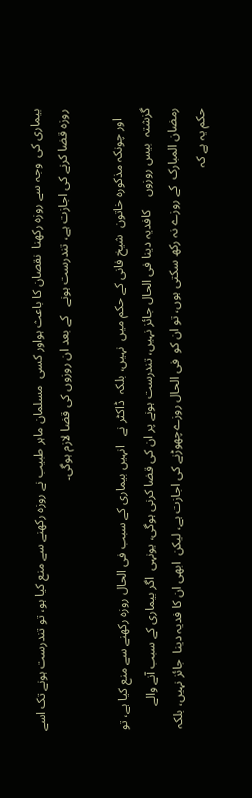بیماری کی  وجہ سے روزہ رکھنا  نقصان کا باعث ہواور کسی  مسلمان ماہر طبیب نے روزہ رکھنے سے منع کیا ہو، تو تندرست ہونے تک اسے روزہ قضا کرنے کی اجازت ہے، تندرست ہونے   کے بعد ان روزوں کی قضا لازم ہوگی۔

   اور چونکہ مذکورہ خاتون  شیخ فانی کے حکم میں  نہیں، بلکہ  ڈاکٹر نے   انہیں بیماری کے سبب فی الحال روزہ رکھنے سے منع کیا ہے، تو گزشتہ  بیس روزوں    کافدیہ دینا فی الحال جائز نہیں، تندرست ہونے پر ان کی قضا کرنی ہوگی، یونہی  اگر بیماری کے سبب آنے والے رمضان المبارک  کے روزے نہ رکھ سکتی ہوں، تو ان کو  فی الحال روزےچھوڑنے کی اجازت ہے، لیکن  ابھی ان کا فدیہ دینا  جائز نہیں، بلکہ حکم یہ ہے کہ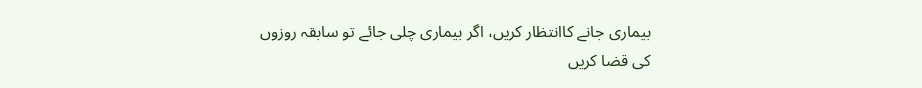بیماری جانے کاانتظار کریں، اگر بیماری چلی جائے تو سابقہ روزوں کی قضا کریں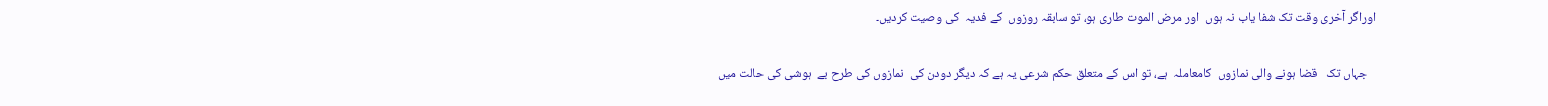اوراگر آخری وقت تک شفا یاب نہ ہوں  اور مرض الموت طاری ہو، تو سابقہ روزوں  کے فدیہ  کی وصیت کردیں۔

   جہاں تک   قضا ہونے والی نمازوں  کامعاملہ  ہے، تو اس کے متعلق حکم شرعی یہ ہے کہ دیگر دودن کی  نمازوں کی طرح بے  ہوشی کی حالت میں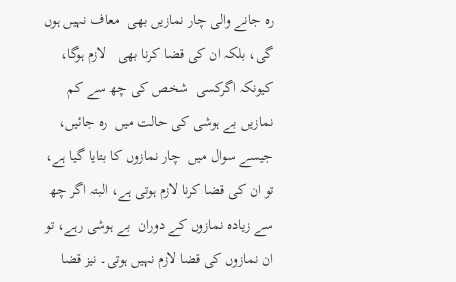رہ جانے والی چار نمازیں بھی  معاف نہیں ہوں گی، بلکہ ان کی قضا کرنا بھی   لازم ہوگا، کیونکہ اگرکسی  شخص کی چھ سے کم نمازیں بے ہوشی کی حالت میں  رہ جائیں، جیسے سوال میں  چار نمازوں کا بتایا گیا ہے، تو ان کی قضا کرنا لازم ہوتی ہے، البتہ اگر چھ سے زیادہ نمازوں کے دوران  بے ہوشی رہے، تو ان نمازوں کی قضا لازم نہیں ہوتی۔ نیز قضا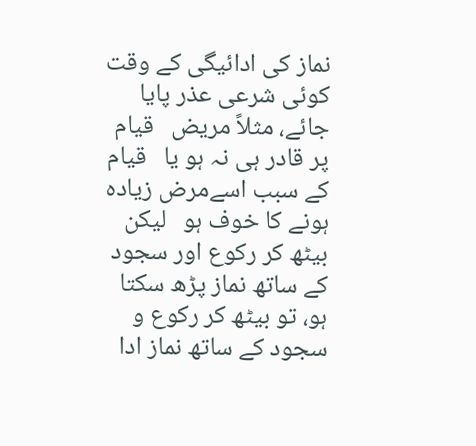نماز کی ادائیگی کے وقت کوئی شرعی عذر پایا جائے، مثلاً مریض   قیام پر قادر ہی نہ ہو یا   قیام کے سبب اسےمرض زیادہ ہونے کا خوف ہو   لیکن بیٹھ کر رکوع اور سجود کے ساتھ نماز پڑھ سکتا ہو، تو بیٹھ کر رکوع و سجود کے ساتھ نماز ادا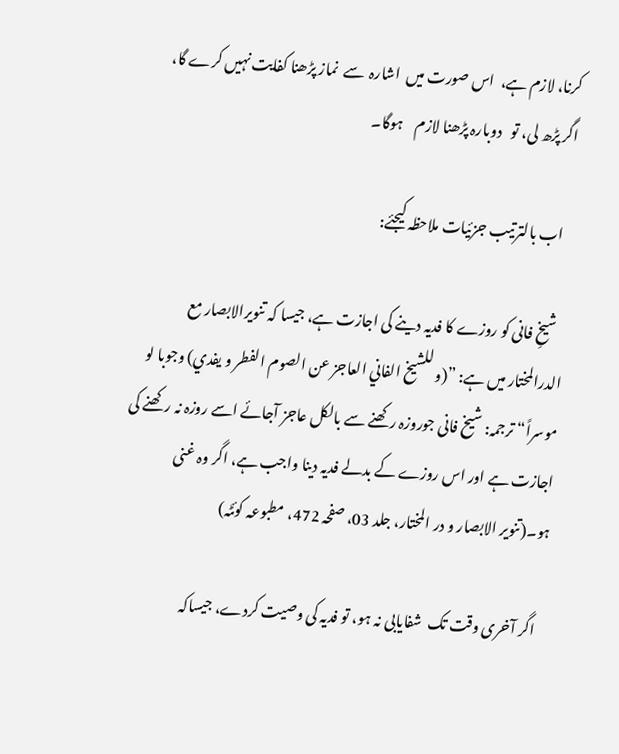کرنا، لازم ہے،  اس صورت میں  اشارہ  سے  نماز پڑھنا کفایت نہیں کرے گا، اگر پڑھ لی، تو   دوبارہ پڑھنا لازم    ہوگا۔

   اب بالترتیب جزئیات ملاحظہ کیجئے:

   شیخِ فانی کو روزے کا فدیہ دینے کی اجازت ہے، جیسا کہ تنویرالابصار مع الدرالمختار میں ہے: ”(و للشيخ الفاني العاجز عن الصوم الفطر و يفدي) وجوبا لو موسراً“ ترجمہ: شیخ فانی جوروزہ رکھنے سے بالکل عاجز آجائے اسے روزہ نہ رکھنے کی اجازت ہے اور اس روزے کے بدلے فدیہ دینا واجب ہے، اگر وہ غنی  ہو۔(تنویر الابصار و در المختار، جلد 03، صفحہ 472، مطبوعہ کوئٹہ)

   اگر آخری وقت تک  شفایابی نہ ہو، تو فدیہ کی وصیت کردے، جیساکہ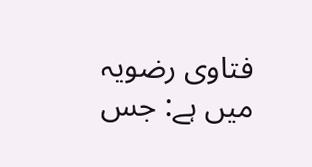فتاوی رضویہ میں ہے: جس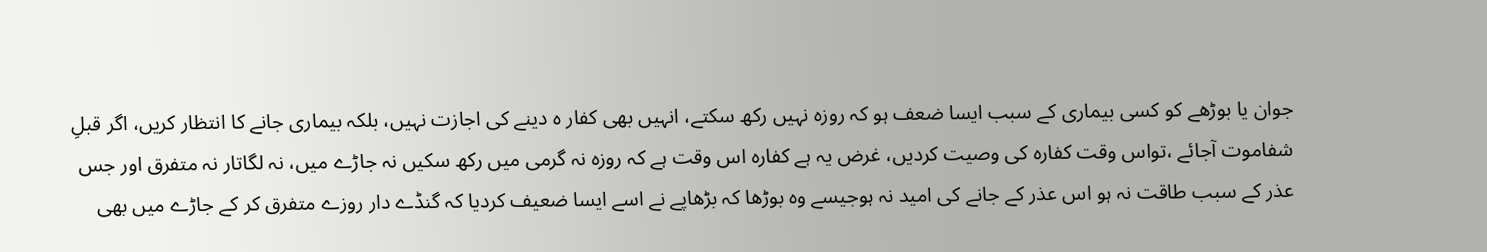جوان یا بوڑھے کو کسی بیماری کے سبب ایسا ضعف ہو کہ روزہ نہیں رکھ سکتے، انہیں بھی کفار ہ دینے کی اجازت نہیں، بلکہ بیماری جانے کا انتظار کریں، اگر قبلِ شفاموت آجائے ،تواس وقت کفارہ کی وصیت کردیں، غرض یہ ہے کفارہ اس وقت ہے کہ روزہ نہ گرمی میں رکھ سکیں نہ جاڑے میں، نہ لگاتار نہ متفرق اور جس عذر کے سبب طاقت نہ ہو اس عذر کے جانے کی امید نہ ہوجیسے وہ بوڑھا کہ بڑھاپے نے اسے ایسا ضعیف کردیا کہ گنڈے دار روزے متفرق کر کے جاڑے میں بھی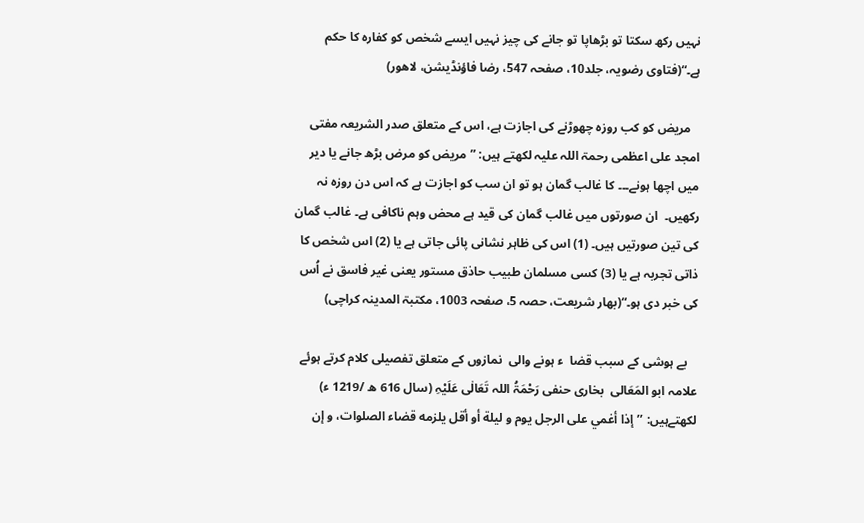نہیں رکھ سکتا تو بڑھاپا تو جانے کی چیز نہیں ایسے شخص کو کفارہ کا حکم ہے۔“(فتاوی رضویہ، جلد10، صفحہ 547، رضا فاؤنڈیشن، لاھور)

   مریض کو کب روزہ چھوڑنے کی اجازت ہے، اس کے متعلق صدر الشریعہ مفتی امجد علی اعظمی رحمۃ اللہ علیہ لکھتے ہیں: ”مریض کو مرض بڑھ جانے یا دیر میں اچھا ہونے۔۔۔ کا غالب گمان ہو تو ان سب کو اجازت ہے کہ اس دن روزہ نہ رکھیں۔  ان صورتوں میں غالب گمان کی قید ہے محض وہم ناکافی ہے۔ غالب گمان کی تین صورتیں ہیں۔ (1) اس کی ظاہر نشانی پائی جاتی ہے یا (2) اس شخص کا ذاتی تجربہ ہے یا (3) کسی مسلمان طبیب حاذق مستور یعنی غیر فاسق نے اُس کی خبر دی ہو۔“(بھار شریعت، حصہ 5، صفحہ 1003، مکتبۃ المدینہ کراچی)

   بے ہوشی کے سبب قضا  ء ہونے والی  نمازوں کے متعلق تفصیلی کلام کرتے ہوئے علامہ ابو المَعَالی  بخاری حنفی رَحْمَۃُ اللہ تَعَالٰی عَلَیْہِ (سال 616 ھ /1219 ء) لکھتےہیں: ’’إذا أغمي على الرجل يوم و ليلة أو أقل يلزمه قضاء الصلوات، و إن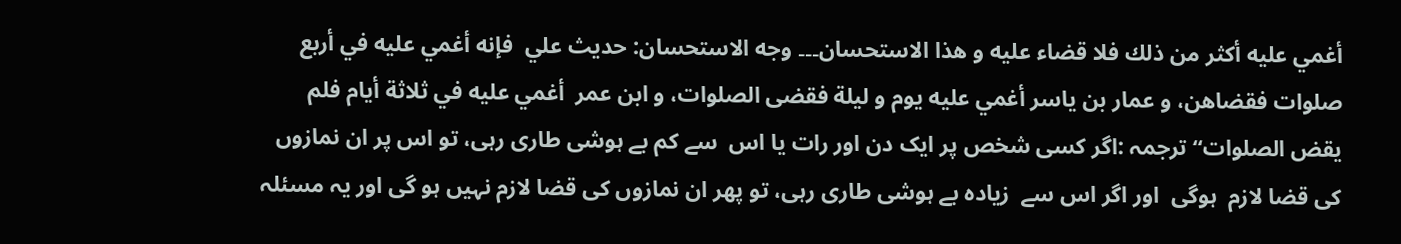أغمي عليه أكثر من ذلك فلا قضاء عليه و هذا الاستحسان۔۔۔ وجه الاستحسان: حديث علي  فإنه أغمي عليه في أربع صلوات فقضاهن، و عمار بن ياسر أغمي عليه يوم و ليلة فقضى الصلوات، و ابن عمر  أغمي عليه في ثلاثة أيام فلم يقض الصلوات“ ترجمہ :اگر کسی شخص پر ایک دن اور رات یا اس  سے کم بے ہوشی طاری رہی، تو اس پر ان نمازوں کی قضا لازم  ہوگی  اور اگر اس سے  زیادہ بے ہوشی طاری رہی، تو پھر ان نمازوں کی قضا لازم نہیں ہو گی اور یہ مسئلہ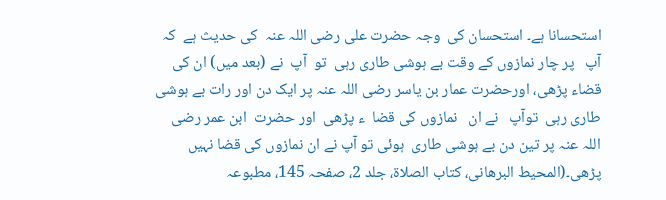استحسانا ہے۔ استحسان کی  وجہ حضرت علی رضی اللہ عنہ  کی حدیث ہے  کہ آپ   پر چار نمازوں کے وقت بے ہوشی طاری رہی  تو  آپ  نے (بعد میں) ان کی قضاء پڑھی، اورحضرت عمار بن یاسر رضی اللہ عنہ پر ایک دن اور رات بے ہوشی طاری رہی  توآپ   نے ان   نمازوں کی قضا  ء پڑھی  اور حضرت  ابن عمر رضی اللہ عنہ پر تین دن بے ہوشی طاری  ہوئی تو آپ نے ان نمازوں کی قضا نہیں پڑھی۔(المحیط البرھانی، کتاب الصلاۃ، جلد 2، صفحہ 145، مطبوعہ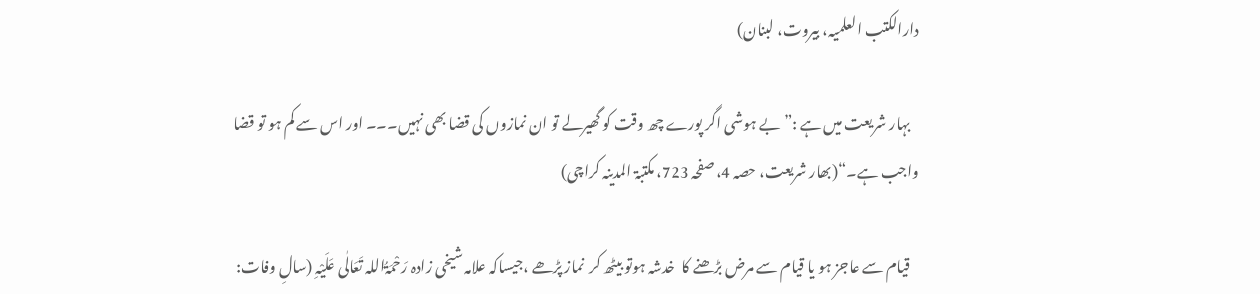دارالکتب العلمیہ، بیروت، لبنان)

   بہار شریعت میں ہے :”بے ہوشی اگر پورے چھ وقت کو گھیرلے تو ان نمازوں کی قضا بھی نہیں۔۔۔ اور اس سے کم ہو تو قضا واجب ہے۔“(بھار شریعت، حصہ 4، صفحہ 723، مکتبۃ المدینہ کراچی)

   قیام سے عاجز ہو یا قیام سے مرض بڑھنے کا  خدشہ ہوتو بیٹھ کر  نماز پڑھے ،جیساکہ علامہ شیخی زادہ رَحْمَۃُاللہ تَعَالٰی عَلَیْہِ (سالِ وفات: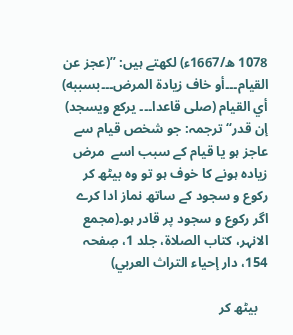1078 ھ/1667ء) لکھتے ہیں: ”(عجز عن القيام۔۔۔أو خاف زيادة المرض۔۔۔بسببه) أي القيام (صلى قاعدا۔۔۔ يركع ويسجد) إن قدر“ ترجمہ: جو شخص قیام سے عاجز ہو یا قیام کے سبب اسے  مرض زیادہ ہونے کا خوف ہو تو وہ بیٹھ کر رکوع و سجود کے ساتھ نماز ادا کرے اگر رکوع و سجود پر قادر ہو۔(مجمع الانہر، کتاب الصلاۃ، جلد 1، صٖفحہ  154، دار إحياء التراث العربي)

   بیٹھ کر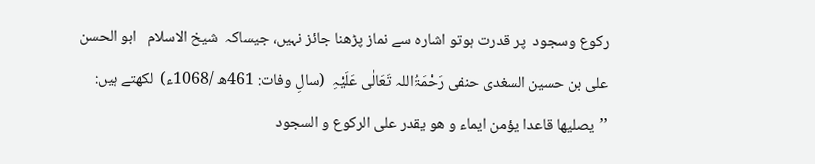رکوع وسجود  پر قدرت ہوتو اشارہ سے نماز پڑھنا جائز نہیں، جیساکہ  شیخ الاسلام   ابو الحسن على بن حسین السغدى حنفی رَحْمَۃُاللہ تَعَالٰی عَلَیْہِ  (سالِ وفات: 461ھ /1068ء)  لکھتے ہیں: ’’يصليها قاعدا يؤمن ايماء و هو يقدر على الركوع و السجود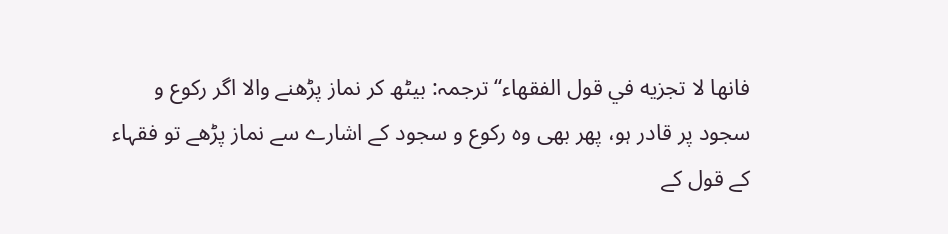فانها لا تجزيه في قول الفقهاء“ ترجمہ: بیٹھ کر نماز پڑھنے والا اگر رکوع و سجود پر قادر ہو، پھر بھی وہ رکوع و سجود کے اشارے سے نماز پڑھے تو فقہاء کے قول کے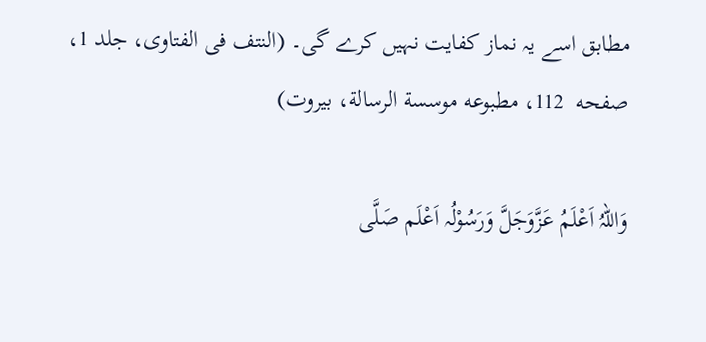مطابق اسے یہ نماز کفایت نہیں کرے گی۔ (النتف فی الفتاوی، جلد 1، صفحه  112، مطبوعه موسسة الرسالة، بيروت)

وَاللہُ اَعْلَمُ عَزَّوَجَلَّ وَرَسُوْلُہ اَعْلَم صَلَّی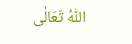اللّٰہُ تَعَالٰی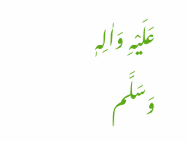عَلَیْہِ وَاٰلِہٖ وَسَلَّم